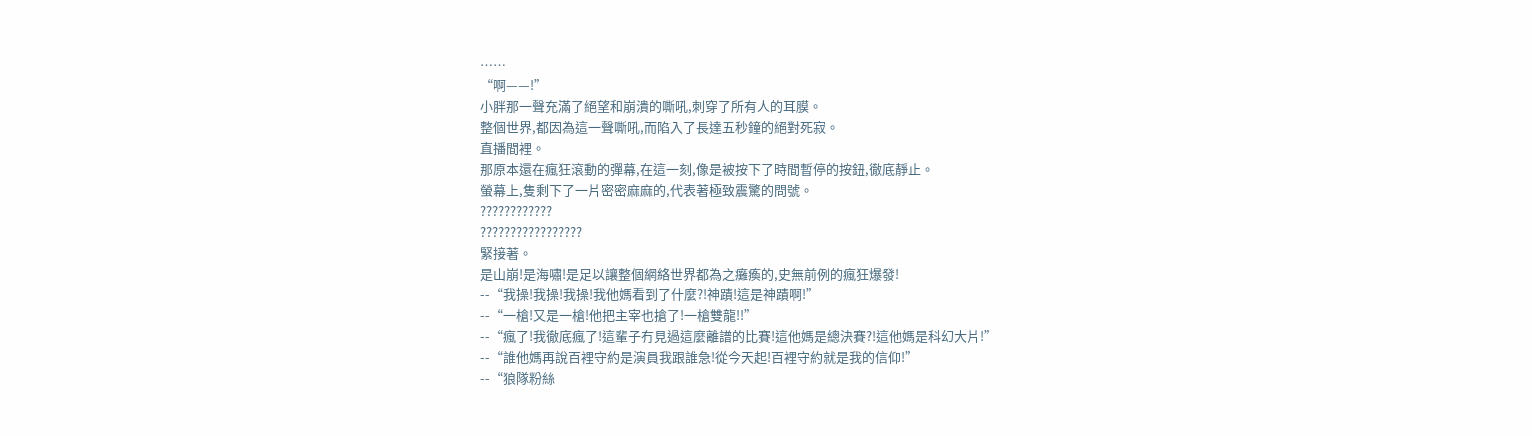……
“啊——!”
小胖那一聲充滿了絕望和崩潰的嘶吼,刺穿了所有人的耳膜。
整個世界,都因為這一聲嘶吼,而陷入了長達五秒鐘的絕對死寂。
直播間裡。
那原本還在瘋狂滾動的彈幕,在這一刻,像是被按下了時間暫停的按鈕,徹底靜止。
螢幕上,隻剩下了一片密密麻麻的,代表著極致震驚的問號。
????????????
?????????????????
緊接著。
是山崩!是海嘯!是足以讓整個網絡世界都為之癱瘓的,史無前例的瘋狂爆發!
--“我操!我操!我操!我他媽看到了什麼?!神蹟!這是神蹟啊!”
--“一槍!又是一槍!他把主宰也搶了!一槍雙龍!!”
--“瘋了!我徹底瘋了!這輩子冇見過這麼離譜的比賽!這他媽是總決賽?!這他媽是科幻大片!”
--“誰他媽再說百裡守約是演員我跟誰急!從今天起!百裡守約就是我的信仰!”
--“狼隊粉絲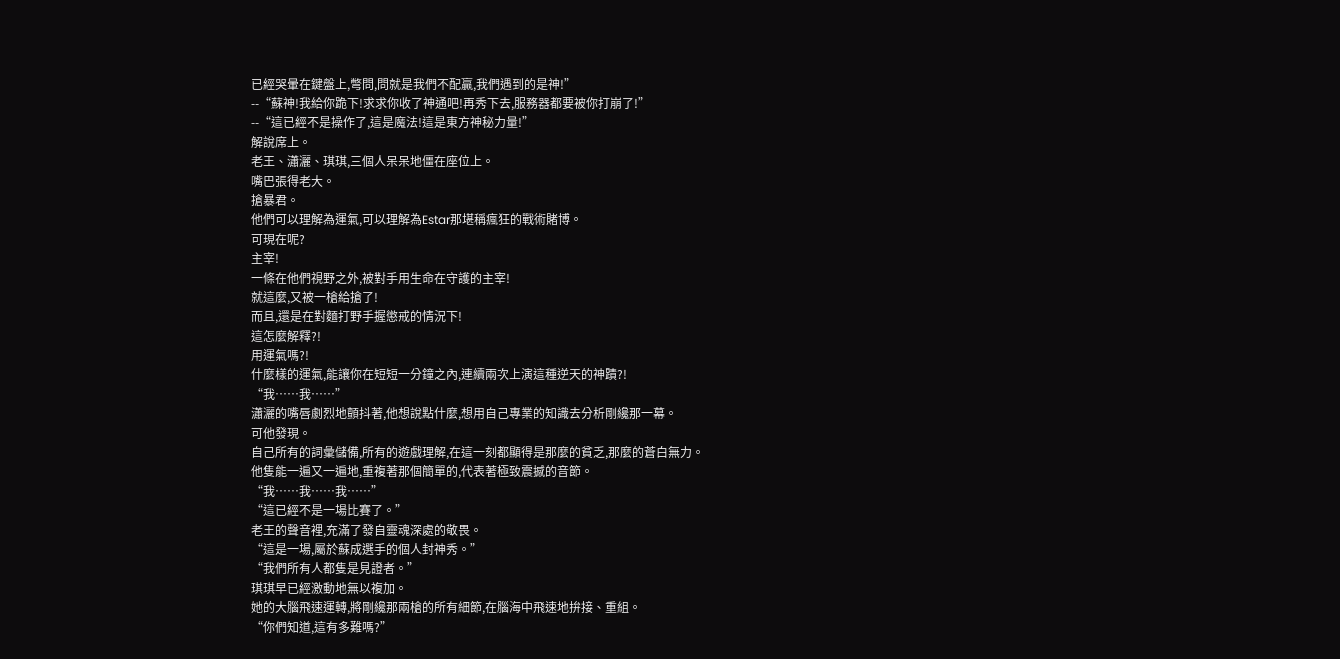已經哭暈在鍵盤上,彆問,問就是我們不配贏,我們遇到的是神!”
--“蘇神!我給你跪下!求求你收了神通吧!再秀下去,服務器都要被你打崩了!”
--“這已經不是操作了,這是魔法!這是東方神秘力量!”
解說席上。
老王、瀟灑、琪琪,三個人呆呆地僵在座位上。
嘴巴張得老大。
搶暴君。
他們可以理解為運氣,可以理解為Estar那堪稱瘋狂的戰術賭博。
可現在呢?
主宰!
一條在他們視野之外,被對手用生命在守護的主宰!
就這麼,又被一槍給搶了!
而且,還是在對麵打野手握懲戒的情況下!
這怎麼解釋?!
用運氣嗎?!
什麼樣的運氣,能讓你在短短一分鐘之內,連續兩次上演這種逆天的神蹟?!
“我……我……”
瀟灑的嘴唇劇烈地顫抖著,他想說點什麼,想用自己專業的知識去分析剛纔那一幕。
可他發現。
自己所有的詞彙儲備,所有的遊戲理解,在這一刻都顯得是那麼的貧乏,那麼的蒼白無力。
他隻能一遍又一遍地,重複著那個簡單的,代表著極致震撼的音節。
“我……我……我……”
“這已經不是一場比賽了。”
老王的聲音裡,充滿了發自靈魂深處的敬畏。
“這是一場,屬於蘇成選手的個人封神秀。”
“我們所有人都隻是見證者。”
琪琪早已經激動地無以複加。
她的大腦飛速運轉,將剛纔那兩槍的所有細節,在腦海中飛速地拚接、重組。
“你們知道,這有多難嗎?”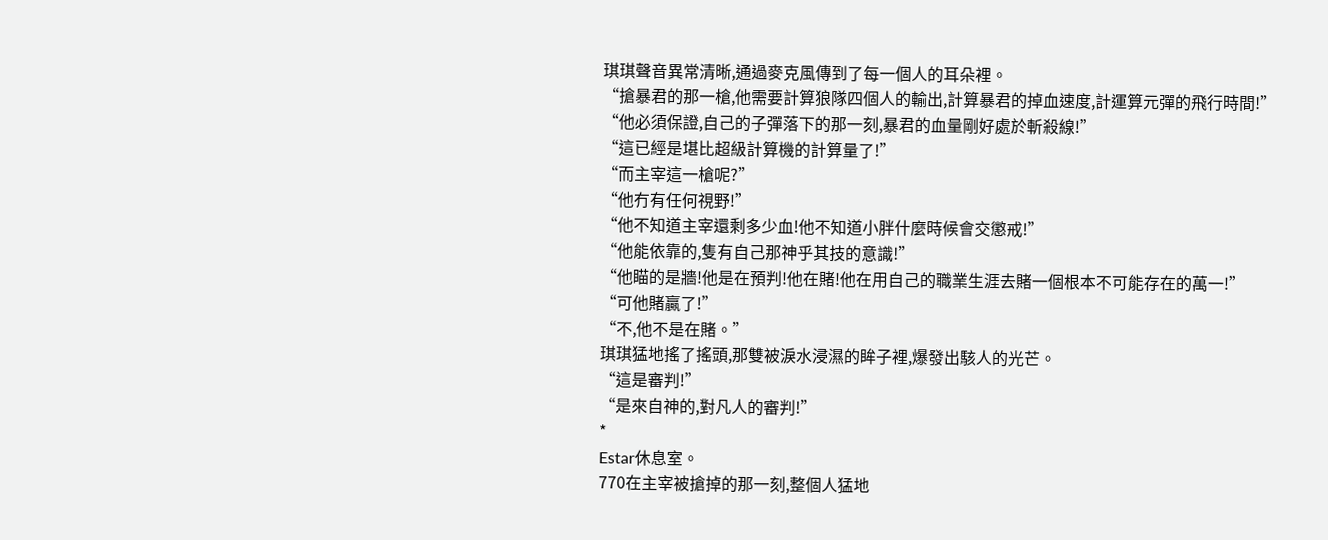琪琪聲音異常清晰,通過麥克風傳到了每一個人的耳朵裡。
“搶暴君的那一槍,他需要計算狼隊四個人的輸出,計算暴君的掉血速度,計運算元彈的飛行時間!”
“他必須保證,自己的子彈落下的那一刻,暴君的血量剛好處於斬殺線!”
“這已經是堪比超級計算機的計算量了!”
“而主宰這一槍呢?”
“他冇有任何視野!”
“他不知道主宰還剩多少血!他不知道小胖什麼時候會交懲戒!”
“他能依靠的,隻有自己那神乎其技的意識!”
“他瞄的是牆!他是在預判!他在賭!他在用自己的職業生涯去賭一個根本不可能存在的萬一!”
“可他賭贏了!”
“不,他不是在賭。”
琪琪猛地搖了搖頭,那雙被淚水浸濕的眸子裡,爆發出駭人的光芒。
“這是審判!”
“是來自神的,對凡人的審判!”
*
Estar休息室。
770在主宰被搶掉的那一刻,整個人猛地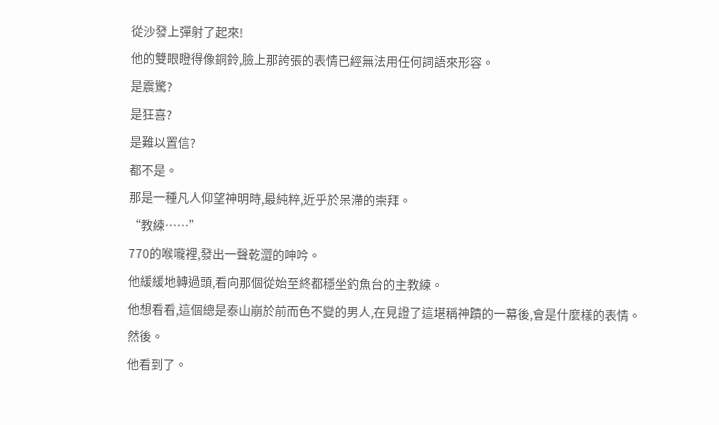從沙發上彈射了起來!
他的雙眼瞪得像銅鈴,臉上那誇張的表情已經無法用任何詞語來形容。
是震驚?
是狂喜?
是難以置信?
都不是。
那是一種凡人仰望神明時,最純粹,近乎於呆滯的崇拜。
“教練……”
770的喉嚨裡,發出一聲乾澀的呻吟。
他緩緩地轉過頭,看向那個從始至終都穩坐釣魚台的主教練。
他想看看,這個總是泰山崩於前而色不變的男人,在見證了這堪稱神蹟的一幕後,會是什麼樣的表情。
然後。
他看到了。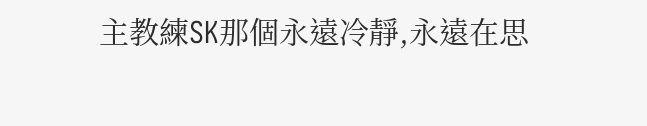主教練SK那個永遠冷靜,永遠在思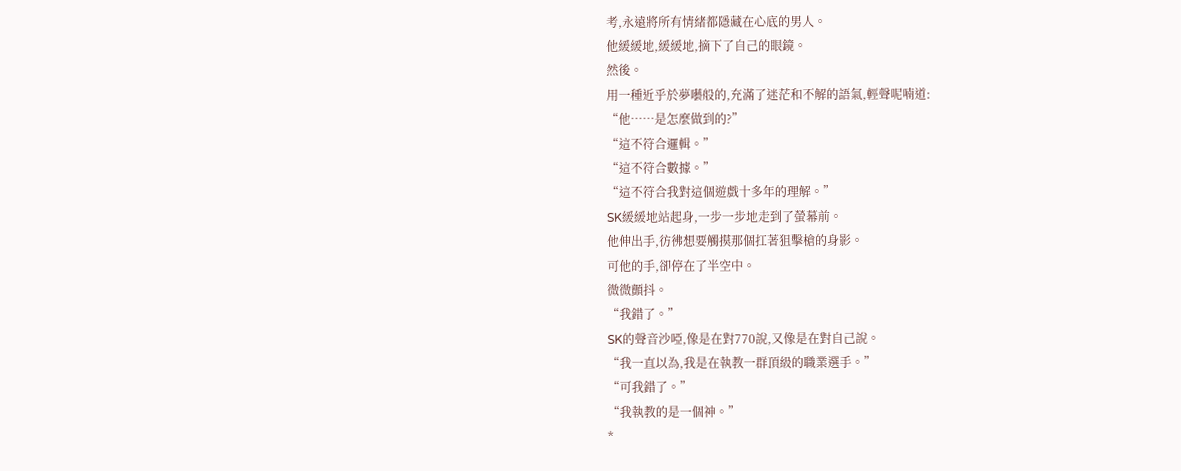考,永遠將所有情緒都隱藏在心底的男人。
他緩緩地,緩緩地,摘下了自己的眼鏡。
然後。
用一種近乎於夢囈般的,充滿了迷茫和不解的語氣,輕聲呢喃道:
“他……是怎麼做到的?”
“這不符合邏輯。”
“這不符合數據。”
“這不符合我對這個遊戲十多年的理解。”
SK緩緩地站起身,一步一步地走到了螢幕前。
他伸出手,彷彿想要觸摸那個扛著狙擊槍的身影。
可他的手,卻停在了半空中。
微微顫抖。
“我錯了。”
SK的聲音沙啞,像是在對770說,又像是在對自己說。
“我一直以為,我是在執教一群頂級的職業選手。”
“可我錯了。”
“我執教的是一個神。”
*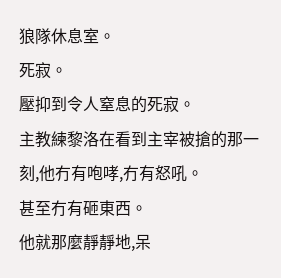狼隊休息室。
死寂。
壓抑到令人窒息的死寂。
主教練黎洛在看到主宰被搶的那一刻,他冇有咆哮,冇有怒吼。
甚至冇有砸東西。
他就那麼靜靜地,呆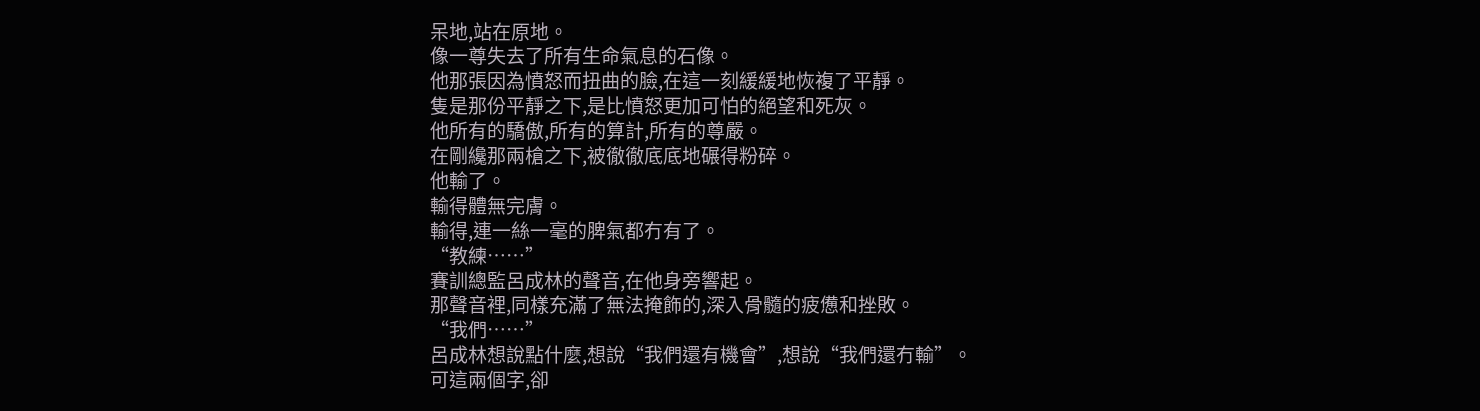呆地,站在原地。
像一尊失去了所有生命氣息的石像。
他那張因為憤怒而扭曲的臉,在這一刻緩緩地恢複了平靜。
隻是那份平靜之下,是比憤怒更加可怕的絕望和死灰。
他所有的驕傲,所有的算計,所有的尊嚴。
在剛纔那兩槍之下,被徹徹底底地碾得粉碎。
他輸了。
輸得體無完膚。
輸得,連一絲一毫的脾氣都冇有了。
“教練……”
賽訓總監呂成林的聲音,在他身旁響起。
那聲音裡,同樣充滿了無法掩飾的,深入骨髓的疲憊和挫敗。
“我們……”
呂成林想說點什麼,想說“我們還有機會”,想說“我們還冇輸”。
可這兩個字,卻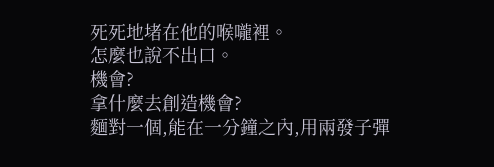死死地堵在他的喉嚨裡。
怎麼也說不出口。
機會?
拿什麼去創造機會?
麵對一個,能在一分鐘之內,用兩發子彈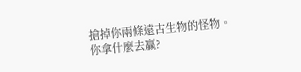搶掉你兩條遠古生物的怪物。
你拿什麼去贏?